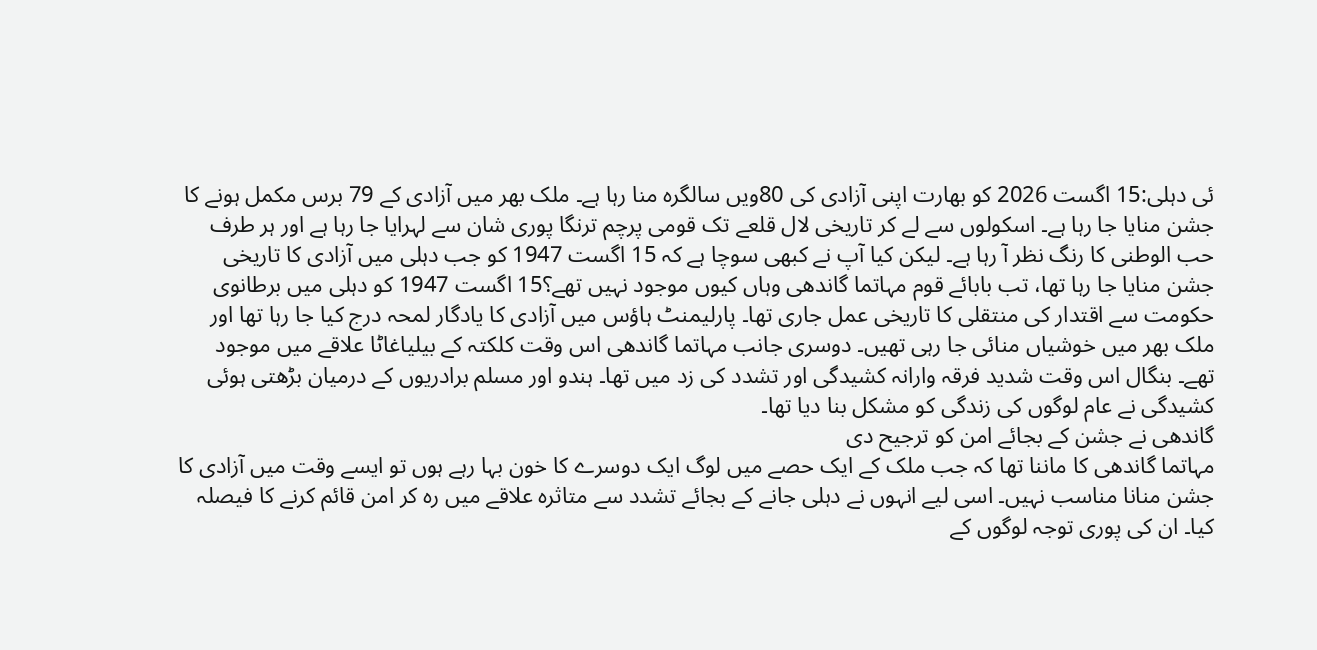ئی دہلی:15 اگست 2026 کو بھارت اپنی آزادی کی 80ویں سالگرہ منا رہا ہے۔ ملک بھر میں آزادی کے 79 برس مکمل ہونے کا جشن منایا جا رہا ہے۔ اسکولوں سے لے کر تاریخی لال قلعے تک قومی پرچم ترنگا پوری شان سے لہرایا جا رہا ہے اور ہر طرف حب الوطنی کا رنگ نظر آ رہا ہے۔ لیکن کیا آپ نے کبھی سوچا ہے کہ 15 اگست 1947 کو جب دہلی میں آزادی کا تاریخی جشن منایا جا رہا تھا، تب بابائے قوم مہاتما گاندھی وہاں کیوں موجود نہیں تھے؟15 اگست 1947 کو دہلی میں برطانوی حکومت سے اقتدار کی منتقلی کا تاریخی عمل جاری تھا۔ پارلیمنٹ ہاؤس میں آزادی کا یادگار لمحہ درج کیا جا رہا تھا اور ملک بھر میں خوشیاں منائی جا رہی تھیں۔ دوسری جانب مہاتما گاندھی اس وقت کلکتہ کے بیلیاغاٹا علاقے میں موجود تھے۔ بنگال اس وقت شدید فرقہ وارانہ کشیدگی اور تشدد کی زد میں تھا۔ ہندو اور مسلم برادریوں کے درمیان بڑھتی ہوئی کشیدگی نے عام لوگوں کی زندگی کو مشکل بنا دیا تھا۔
گاندھی نے جشن کے بجائے امن کو ترجیح دی
مہاتما گاندھی کا ماننا تھا کہ جب ملک کے ایک حصے میں لوگ ایک دوسرے کا خون بہا رہے ہوں تو ایسے وقت میں آزادی کا جشن منانا مناسب نہیں۔ اسی لیے انہوں نے دہلی جانے کے بجائے تشدد سے متاثرہ علاقے میں رہ کر امن قائم کرنے کا فیصلہ کیا۔ ان کی پوری توجہ لوگوں کے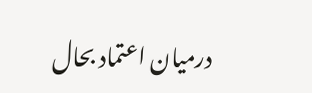درمیان اعتماد بحال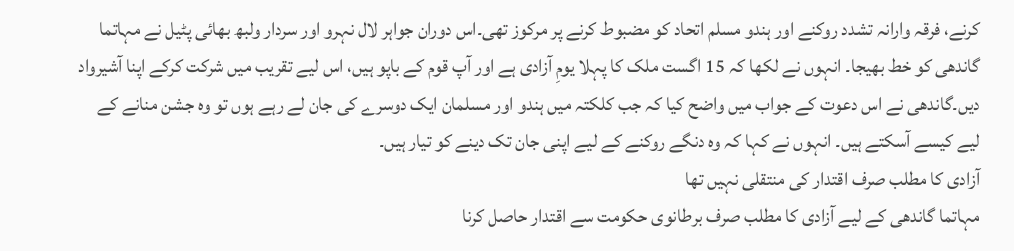کرنے، فرقہ وارانہ تشدد روکنے اور ہندو مسلم اتحاد کو مضبوط کرنے پر مرکوز تھی۔اس دوران جواہر لال نہرو اور سردار ولبھ بھائی پٹیل نے مہاتما گاندھی کو خط بھیجا۔ انہوں نے لکھا کہ 15 اگست ملک کا پہلا یومِ آزادی ہے اور آپ قوم کے باپو ہیں، اس لیے تقریب میں شرکت کرکے اپنا آشیرواد دیں۔گاندھی نے اس دعوت کے جواب میں واضح کیا کہ جب کلکتہ میں ہندو اور مسلمان ایک دوسرے کی جان لے رہے ہوں تو وہ جشن منانے کے لیے کیسے آسکتے ہیں۔ انہوں نے کہا کہ وہ دنگے روکنے کے لیے اپنی جان تک دینے کو تیار ہیں۔
آزادی کا مطلب صرف اقتدار کی منتقلی نہیں تھا
مہاتما گاندھی کے لیے آزادی کا مطلب صرف برطانوی حکومت سے اقتدار حاصل کرنا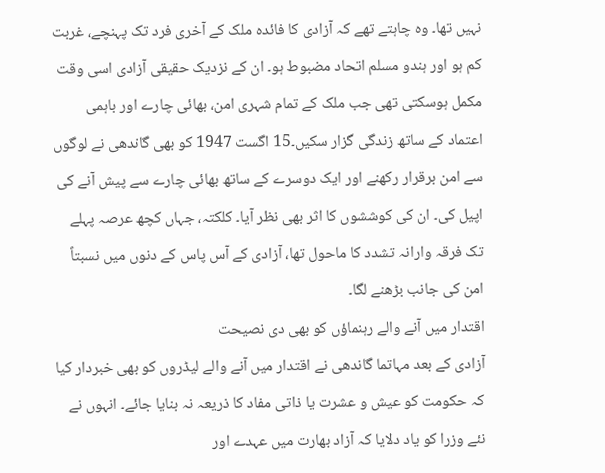نہیں تھا۔ وہ چاہتے تھے کہ آزادی کا فائدہ ملک کے آخری فرد تک پہنچے، غربت کم ہو اور ہندو مسلم اتحاد مضبوط ہو۔ ان کے نزدیک حقیقی آزادی اسی وقت مکمل ہوسکتی تھی جب ملک کے تمام شہری امن، بھائی چارے اور باہمی اعتماد کے ساتھ زندگی گزار سکیں۔15 اگست 1947 کو بھی گاندھی نے لوگوں سے امن برقرار رکھنے اور ایک دوسرے کے ساتھ بھائی چارے سے پیش آنے کی اپیل کی۔ ان کی کوششوں کا اثر بھی نظر آیا۔ کلکتہ، جہاں کچھ عرصہ پہلے تک فرقہ وارانہ تشدد کا ماحول تھا، آزادی کے آس پاس کے دنوں میں نسبتاً امن کی جانب بڑھنے لگا۔
اقتدار میں آنے والے رہنماؤں کو بھی دی نصیحت
آزادی کے بعد مہاتما گاندھی نے اقتدار میں آنے والے لیڈروں کو بھی خبردار کیا کہ حکومت کو عیش و عشرت یا ذاتی مفاد کا ذریعہ نہ بنایا جائے۔ انہوں نے نئے وزرا کو یاد دلایا کہ آزاد بھارت میں عہدے اور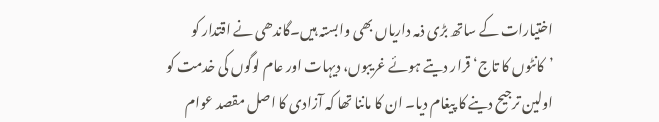اختیارات کے ساتھ بڑی ذمہ داریاں بھی وابستہ ہیں۔گاندھی نے اقتدار کو ’کانٹوں کا تاج‘ قرار دیتے ہوئے غریبوں، دیہات اور عام لوگوں کی خدمت کو اولین ترجیح دینے کا پیغام دیا۔ ان کا ماننا تھا کہ آزادی کا اصل مقصد عوام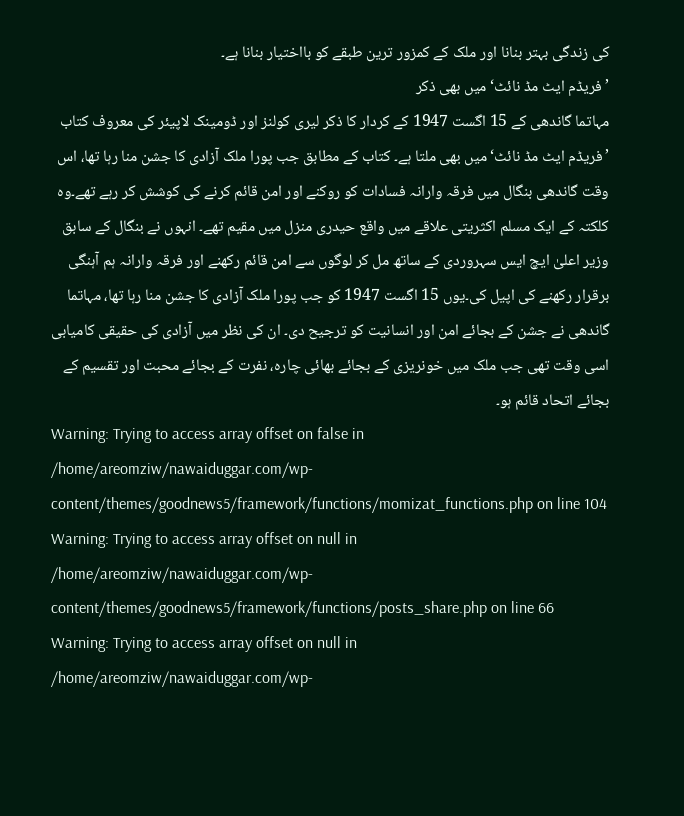کی زندگی بہتر بنانا اور ملک کے کمزور ترین طبقے کو بااختیار بنانا ہے۔
’فریڈم ایٹ مڈ نائٹ‘ میں بھی ذکر
مہاتما گاندھی کے 15 اگست 1947 کے کردار کا ذکر لیری کولنز اور ڈومینک لاپیئر کی معروف کتاب ’فریڈم ایٹ مڈ نائٹ‘ میں بھی ملتا ہے۔ کتاب کے مطابق جب پورا ملک آزادی کا جشن منا رہا تھا، اس وقت گاندھی بنگال میں فرقہ وارانہ فسادات کو روکنے اور امن قائم کرنے کی کوشش کر رہے تھے۔وہ کلکتہ کے ایک مسلم اکثریتی علاقے میں واقع حیدری منزل میں مقیم تھے۔ انہوں نے بنگال کے سابق وزیر اعلیٰ ایچ ایس سہروردی کے ساتھ مل کر لوگوں سے امن قائم رکھنے اور فرقہ وارانہ ہم آہنگی برقرار رکھنے کی اپیل کی۔یوں 15 اگست 1947 کو جب پورا ملک آزادی کا جشن منا رہا تھا، مہاتما گاندھی نے جشن کے بجائے امن اور انسانیت کو ترجیح دی۔ ان کی نظر میں آزادی کی حقیقی کامیابی اسی وقت تھی جب ملک میں خونریزی کے بجائے بھائی چارہ، نفرت کے بجائے محبت اور تقسیم کے بجائے اتحاد قائم ہو۔
Warning: Trying to access array offset on false in /home/areomziw/nawaiduggar.com/wp-content/themes/goodnews5/framework/functions/momizat_functions.php on line 104
Warning: Trying to access array offset on null in /home/areomziw/nawaiduggar.com/wp-content/themes/goodnews5/framework/functions/posts_share.php on line 66
Warning: Trying to access array offset on null in /home/areomziw/nawaiduggar.com/wp-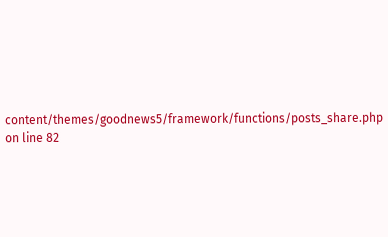content/themes/goodnews5/framework/functions/posts_share.php on line 82